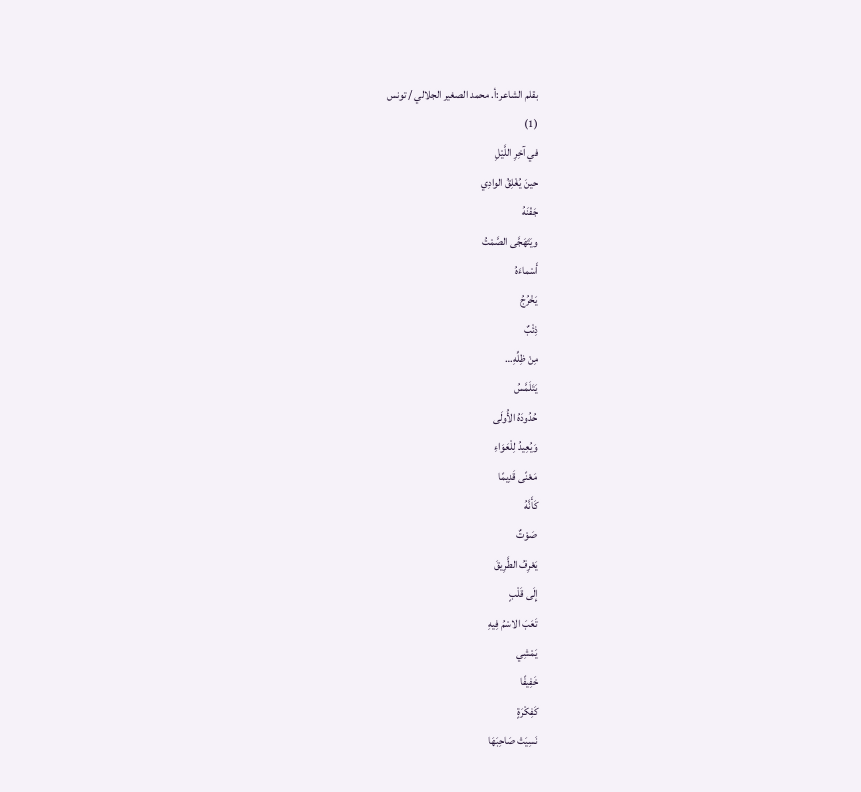بقلم الشاعر:أ. محمد الصغير الجلالي / تونس
(1)
في آخِرِ اللَّيْلِ
حينَ يُغْلِقُ الوادِي
جَفْنَهُ
ويَتَهَجَّى الصَّمْتُ
أَسْماءَهُ
يَخْرُجُ
ذِئْبٌ
مِنْ ظِلِّهِ…
يَتَلَمَّسُ
حُدُودَهُ الأُولَى
وَيُعِيدُ لِلْعَوَاءِ
مَعْنًى قَدِيمًا
كَأَنَّهُ
صَوْتٌ
يَعْرِفُ الطَّرِيقَ
إِلَى قَلْبٍ
تَعَبَ الاسْمُ فِيهِ
يَمْشِي
خَفِيفًا
كَفِكْرَةٍ
نَسِيَتْ صَاحِبَهَا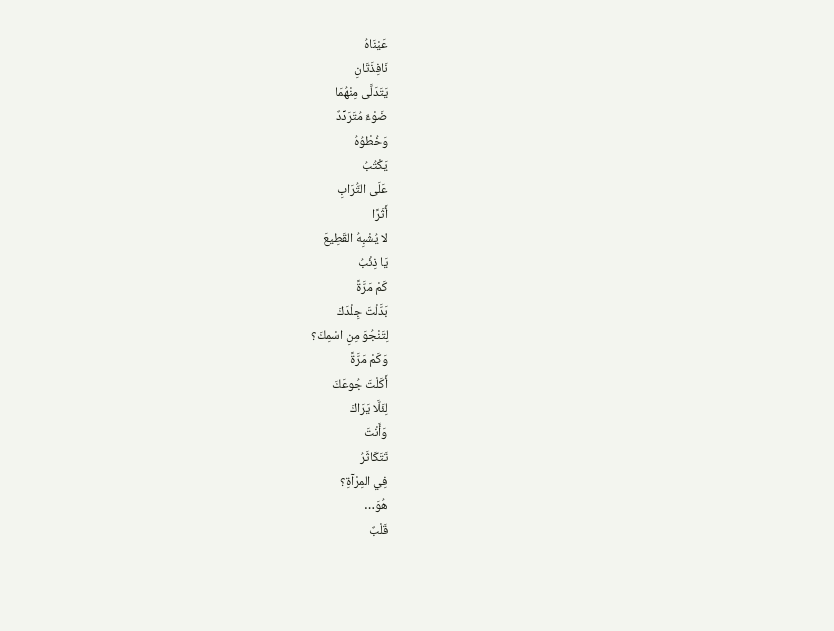عَيْنَاهُ
نَافِذَتَانِ
يَتَدَلَّى مِنْهُمَا
ضَوْءٌ مُتَرَدِّدٌ
وَخُطْوُهُ
يَكْتُبُ
عَلَى التُّرَابِ
أَثَرًا
لا يُشْبِهُ القَطِيعَ
يَا ذِئْبُ
كَمْ مَرَّةً
بَدَّلْتَ جِلْدَكَ
لِتَنْجُوَ مِنِ اسْمِكَ؟
وَكَمْ مَرَّةً
أَكَلْتَ جُوعَكَ
لِئَلَّا يَرَاكَ
وَأَنْتَ
تَتَكَاثَرُ
فِي المِرْآةِ؟
هُوَ…
قَلْبٌ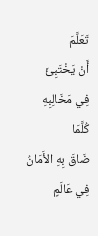تَعَلَّمَ
أَنْ يَخْتَبِئَ
فِي مَخَالِبِهِ
كُلَّمَا
ضَاقَ بِهِ الأَمَانُ
فِي عَالَمٍ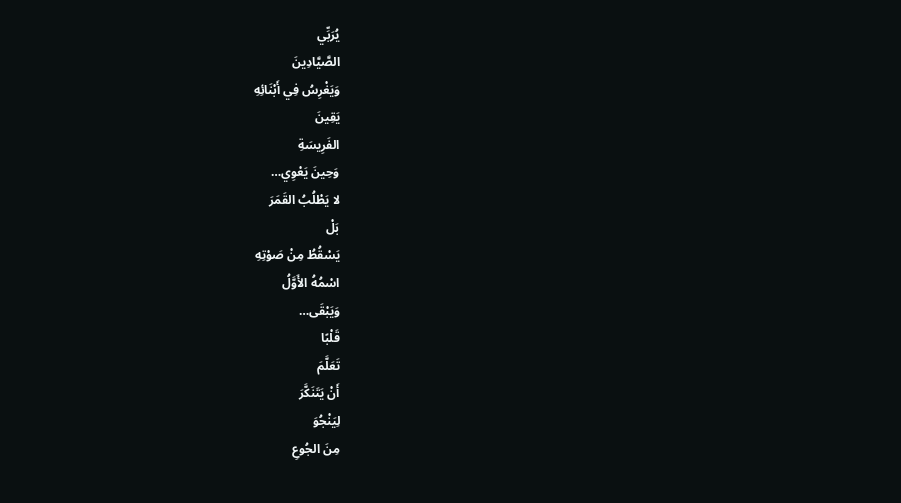يُرَبِّي
الصَّيَّادِينَ
وَيَغْرِسُ فِي أَبْنَائِهِ
يَقِينَ
الفَرِيسَةِ
وَحِينَ يَعْوِي…
لا يَطْلُبُ القَمَرَ
بَلْ
يَسْقُطُ مِنْ صَوْتِهِ
اسْمُهُ الأَوَّلُ
وَيَبْقَى…
قَلْبًا
تَعَلَّمَ
أَنْ يَتَنَكَّرَ
لِيَنْجُوَ
مِنَ الجُوعِ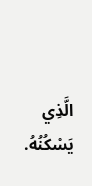الَّذِي
يَسْكُنُهُ.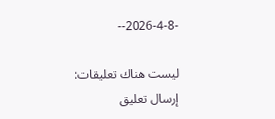-2026-4-8--

ليست هناك تعليقات:
إرسال تعليق